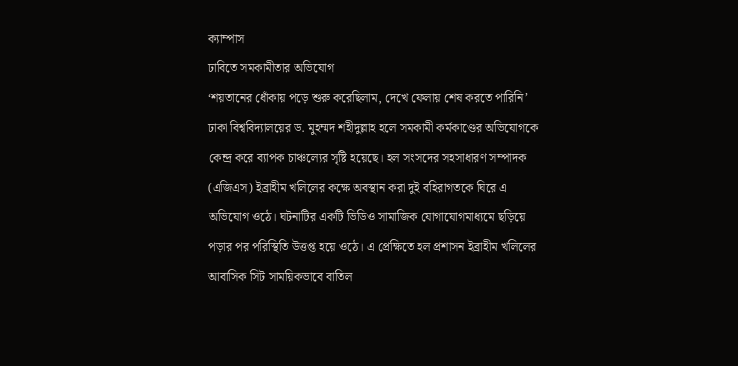ক্যাম্পাস
ঢাবিতে সমকামীতার অভিযোগ
‘শয়তানের ধোঁকায় পড়ে শুরু করেছিলাম, দেখে ফেলায় শেষ করতে পারিনি’
ঢাকা বিশ্ববিদ্যালয়ের ড. মুহম্মদ শহীদুল্লাহ হলে সমকামী কর্মকাণ্ডের অভিযোগকে কেন্দ্র করে ব্যাপক চাঞ্চল্যের সৃষ্টি হয়েছে। হল সংসদের সহসাধারণ সম্পাদক (এজিএস) ইব্রাহীম খলিলের কক্ষে অবস্থান করা দুই বহিরাগতকে ঘিরে এ অভিযোগ ওঠে। ঘটনাটির একটি ভিডিও সামাজিক যোগাযোগমাধ্যমে ছড়িয়ে পড়ার পর পরিস্থিতি উত্তপ্ত হয়ে ওঠে। এ প্রেক্ষিতে হল প্রশাসন ইব্রাহীম খলিলের আবাসিক সিট সাময়িকভাবে বাতিল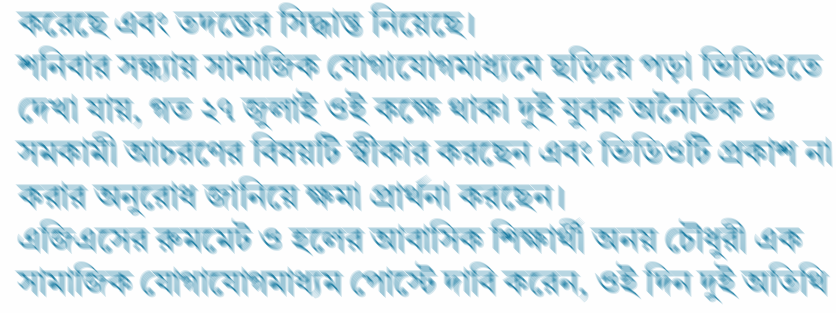করেছে এবং তদন্তের সিদ্ধান্ত নিয়েছে।
শনিবার সন্ধ্যায় সামাজিক যোগাযোগমাধ্যমে ছড়িয়ে পড়া ভিডিওতে দেখা যায়, গত ২৭ জুলাই ওই কক্ষে থাকা দুই যুবক অনৈতিক ও সমকামী আচরণের বিষয়টি স্বীকার করছেন এবং ভিডিওটি প্রকাশ না করার অনুরোধ জানিয়ে ক্ষমা প্রার্থনা করছেন।
এজিএসের রুমমেট ও হলের আবাসিক শিক্ষার্থী অনয় চৌধুরী এক সামাজিক যোগাযোগমাধ্যম পোস্টে দাবি করেন, ওই দিন দুই অতিথি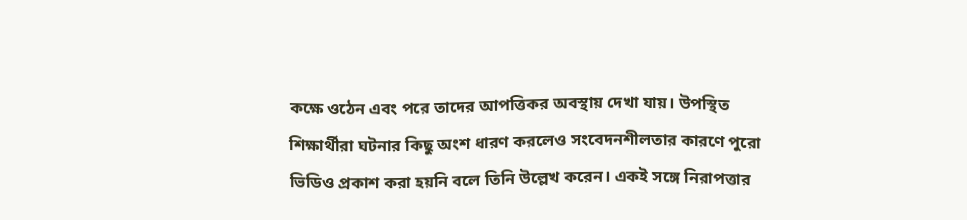কক্ষে ওঠেন এবং পরে তাদের আপত্তিকর অবস্থায় দেখা যায়। উপস্থিত শিক্ষার্থীরা ঘটনার কিছু অংশ ধারণ করলেও সংবেদনশীলতার কারণে পুরো ভিডিও প্রকাশ করা হয়নি বলে তিনি উল্লেখ করেন। একই সঙ্গে নিরাপত্তার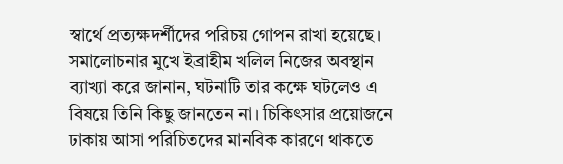স্বার্থে প্রত্যক্ষদর্শীদের পরিচয় গোপন রাখা হয়েছে।
সমালোচনার মুখে ইব্রাহীম খলিল নিজের অবস্থান ব্যাখ্যা করে জানান, ঘটনাটি তার কক্ষে ঘটলেও এ বিষয়ে তিনি কিছু জানতেন না। চিকিৎসার প্রয়োজনে ঢাকায় আসা পরিচিতদের মানবিক কারণে থাকতে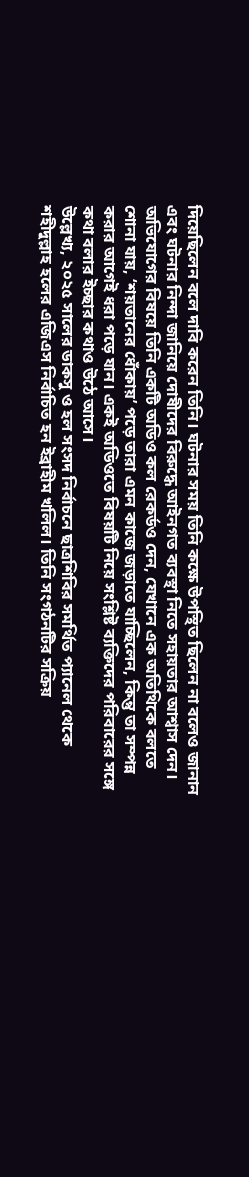দিয়েছিলেন বলে দাবি করেন তিনি। ঘটনার সময় তিনি কক্ষে উপস্থিত ছিলেন না বলেও জানান এবং ঘটনার নিন্দা জানিয়ে দোষীদের বিরুদ্ধে আইনগত ব্যবস্থা নিতে সহায়তার আশ্বাস দেন।
অভিযোগের বিষয়ে তিনি একটি অডিও কল রেকর্ডও দেন, যেখানে এক অতিথিকে বলতে শোনা যায়, ‘শয়তানের ধোঁকায়’ পড়ে তারা এমন কাজে জড়াতে যাচ্ছিলেন, কিন্তু তা সম্পন্ন করার আগেই ধরা পড়ে যান। একই অডিওতে বিষয়টি নিয়ে সংশ্লিষ্ট ব্যক্তিদের পরিবারের সঙ্গে কথা বলার ইচ্ছার কথাও উঠে আসে।
উল্লেখ্য, ২০২৫ সালের ডাকসু ও হল সংসদ নির্বাচনে ছাত্রশিবির সমর্থিত প্যানেল থেকে শহীদুল্লাহ হলের এজিএস নির্বাচিত হন ইব্রাহীম খলিল। তিনি সংগঠনটির সক্রিয়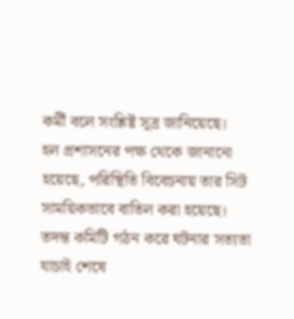কর্মী বলে সংশ্লিষ্ট সূত্র জানিয়েছে।
হল প্রশাসনের পক্ষ থেকে জানানো হয়েছে, পরিস্থিতি বিবেচনায় তার সিট সাময়িকভাবে বাতিল করা হয়েছে। তদন্ত কমিটি গঠন করে ঘটনার সত্যতা যাচাই শেষে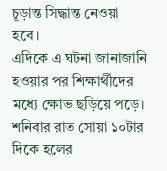চূড়ান্ত সিদ্ধান্ত নেওয়া হবে।
এদিকে এ ঘটনা জানাজানি হওয়ার পর শিক্ষার্থীদের মধ্যে ক্ষোভ ছড়িয়ে পড়ে। শনিবার রাত সোয়া ১০টার দিকে হলের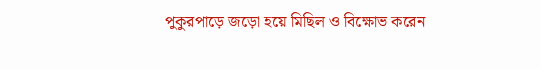পুকুরপাড়ে জড়ো হয়ে মিছিল ও বিক্ষোভ করেন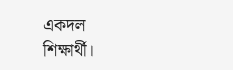একদল শিক্ষার্থী।